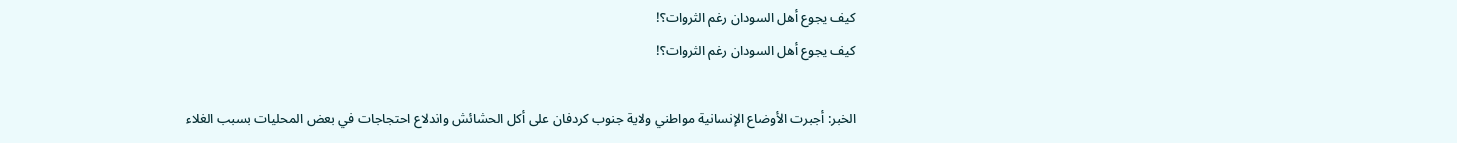كيف يجوع أهل السودان رغم الثروات؟!
كيف يجوع أهل السودان رغم الثروات؟!

الخبر: أجبرت الأوضاع الإنسانية مواطني ولاية جنوب كردفان على أكل الحشائش واندلاع احتجاجات في بعض المحليات بسبب الغلاء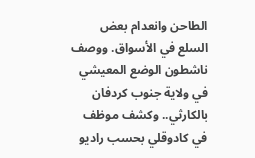الطاحن وانعدام بعض السلع في الأسواق. ووصف ناشطون الوضع المعيشي في ولاية جنوب كردفان بالكارثي.. وكشف موظف في كادوقلي بحسب راديو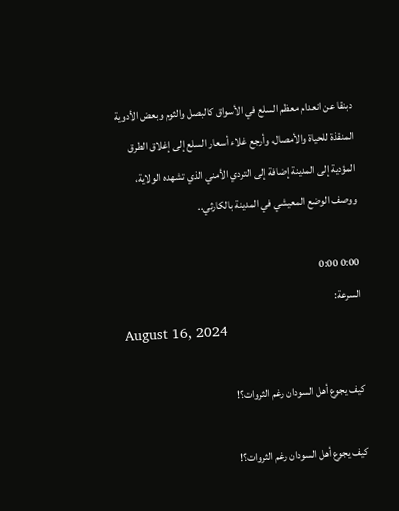دبنقا عن انعدام معظم السلع في الأسواق كالبصل والثوم وبعض الأدوية المنقذة للحياة والأمصال، وأرجع غلاء أسعار السلع إلى إغلاق الطرق المؤدية إلى المدينة إضافة إلى التردي الأمني الذي تشهده الولاية، ووصف الوضع المعيشي في المدينة بالكارثي..

0:00 0:00
السرعة:
August 16, 2024

كيف يجوع أهل السودان رغم الثروات؟!

كيف يجوع أهل السودان رغم الثروات؟!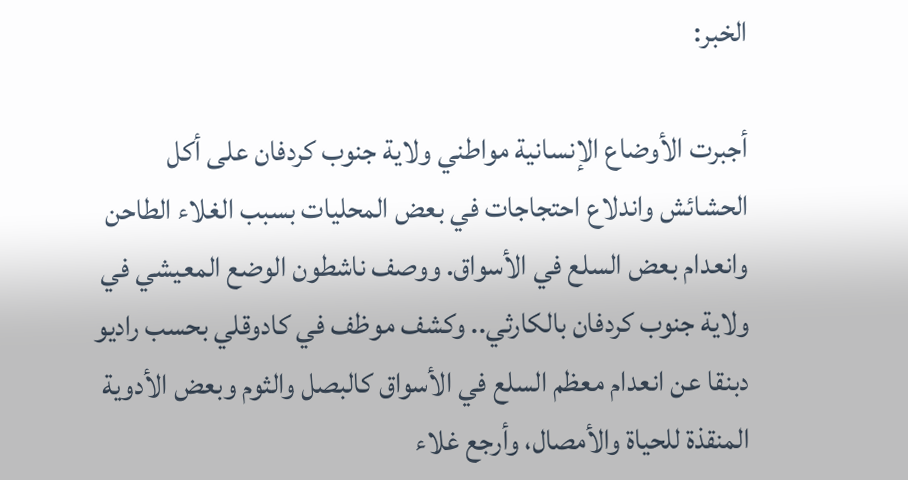الخبر:

أجبرت الأوضاع الإنسانية مواطني ولاية جنوب كردفان على أكل الحشائش واندلاع احتجاجات في بعض المحليات بسبب الغلاء الطاحن وانعدام بعض السلع في الأسواق. ووصف ناشطون الوضع المعيشي في ولاية جنوب كردفان بالكارثي.. وكشف موظف في كادوقلي بحسب راديو دبنقا عن انعدام معظم السلع في الأسواق كالبصل والثوم وبعض الأدوية المنقذة للحياة والأمصال، وأرجع غلاء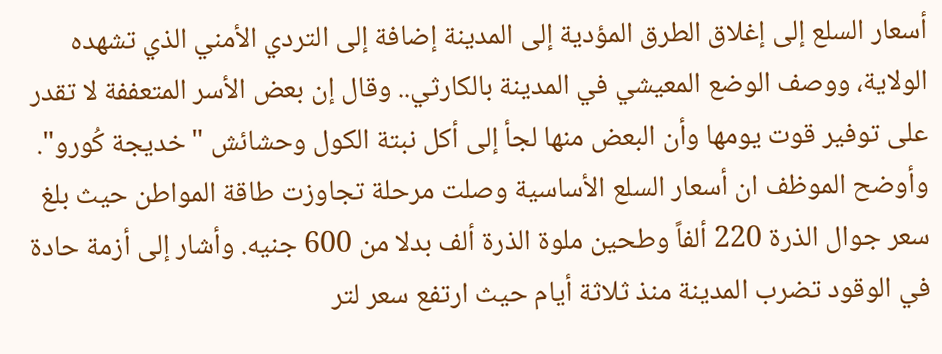أسعار السلع إلى إغلاق الطرق المؤدية إلى المدينة إضافة إلى التردي الأمني الذي تشهده الولاية، ووصف الوضع المعيشي في المدينة بالكارثي.. وقال إن بعض الأسر المتعففة لا تقدر على توفير قوت يومها وأن البعض منها لجأ إلى أكل نبتة الكول وحشائش "خديجة كُورو". وأوضح الموظف ان أسعار السلع الأساسية وصلت مرحلة تجاوزت طاقة المواطن حيث بلغ سعر جوال الذرة 220 ألفاً وطحين ملوة الذرة ألف بدلا من 600 جنيه. وأشار إلى أزمة حادة في الوقود تضرب المدينة منذ ثلاثة أيام حيث ارتفع سعر لتر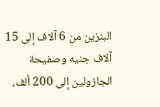البنزين من 6 آلاف إلى 15 آلاف جنيه وصفيحة الجازولين إلى 200 ألف،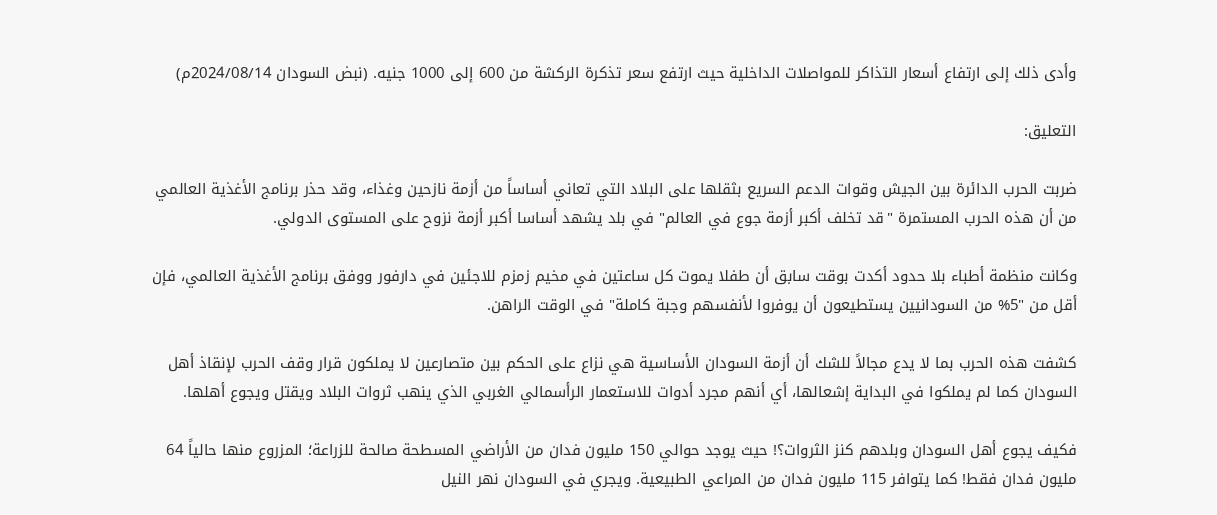وأدى ذلك إلى ارتفاع أسعار التذاكر للمواصلات الداخلية حيث ارتفع سعر تذكرة الركشة من 600 إلى 1000 جنيه. (نبض السودان 2024/08/14م)

التعليق:

ضربت الحرب الدائرة بين الجيش وقوات الدعم السريع بثقلها على البلاد التي تعاني أساساً من أزمة نازحين وغذاء، وقد حذر برنامج الأغذية العالمي من أن هذه الحرب المستمرة "قد تخلف أكبر أزمة جوع في العالم" في بلد يشهد أساسا أكبر أزمة نزوح على المستوى الدولي.

وكانت منظمة أطباء بلا حدود أكدت بوقت سابق أن طفلا يموت كل ساعتين في مخيم زمزم للاجئين في دارفور ووفق برنامج الأغذية العالمي، فإن أقل من "5% من السودانيين يستطيعون أن يوفروا لأنفسهم وجبة كاملة" في الوقت الراهن.

كشفت هذه الحرب بما لا يدع مجالاً للشك أن أزمة السودان الأساسية هي نزاع على الحكم بين متصارعين لا يملكون قرار وقف الحرب لإنقاذ أهل السودان كما لم يملكوا في البداية إشعالها، أي أنهم مجرد أدوات للاستعمار الرأسمالي الغربي الذي ينهب ثروات البلاد ويقتل ويجوع أهلها.

فكيف يجوع أهل السودان وبلدهم كنز الثروات؟! حيث يوجد حوالي 150 مليون فدان من الأراضي المسطحة صالحة للزراعة؛ المزروع منها حالياً 64 مليون فدان فقط! كما يتوافر 115 مليون فدان من المراعي الطبيعية. ويجري في السودان نهر النيل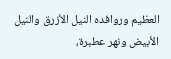العظيم وروافده النيل الأزرق والنيل الأبيض ونهر عطبرة،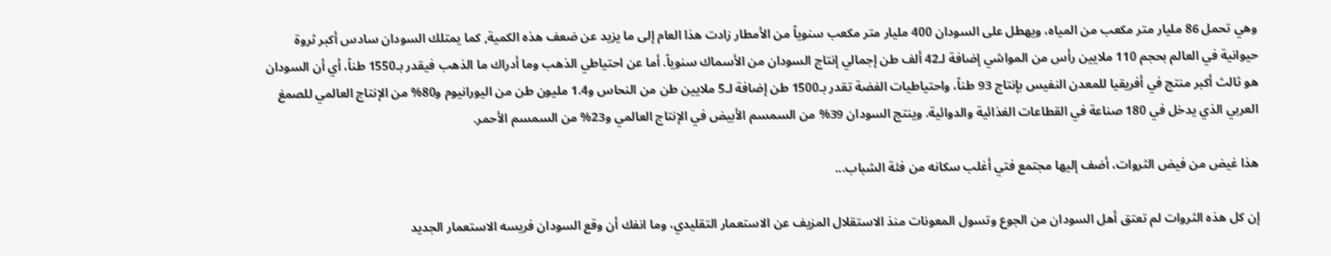وهي تحمل 86 مليار متر مكعب من المياه، ويهطل على السودان 400 مليار متر مكعب سنوياً من الأمطار زادت هذا العام إلى ما يزيد عن ضعف هذه الكمية, كما يمتلك السودان سادس أكبر ثروة حيوانية في العالم بحجم 110 ملايين رأس من المواشي إضافة لـ42 ألف طن إجمالي إنتاج السودان من الأسماك سنوياً. أما عن احتياطي الذهب وما أدراك ما الذهب فيقدر بـ1550 طناً، أي أن السودان هو ثالث أكبر منتج في أفريقيا للمعدن النفيس بإنتاج 93 طناً، واحتياطيات الفضة تقدر بـ1500 طن إضافة لـ5 ملايين طن من النحاس و1.4 مليون طن من اليورانيوم و80% من الإنتاج العالمي للصمغ العربي الذي يدخل في 180 صناعة في القطاعات الغذائية والدوائية. وينتج السودان 39% من السمسم الأبيض في الإنتاج العالمي و23% من السمسم الأحمر.

هذا غيض من فيض الثروات، أضف إليها مجتمع فتي أغلب سكانه من فئة الشباب...

إن كل هذه الثروات لم تعتق أهل السودان من الجوع وتسول المعونات منذ الاستقلال المزيف عن الاستعمار التقليدي، وما انفك أن وقع السودان فريسه الاستعمار الجديد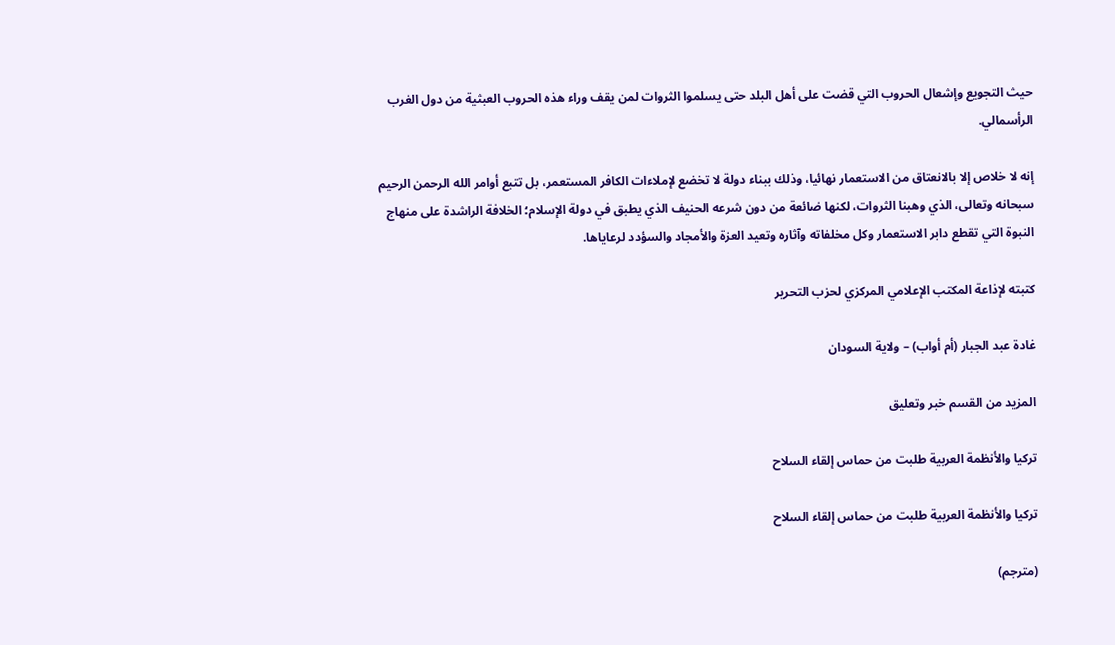حيث التجويع وإشعال الحروب التي قضت على أهل البلد حتى يسلموا الثروات لمن يقف وراء هذه الحروب العبثية من دول الغرب الرأسمالي.

إنه لا خلاص إلا بالانعتاق من الاستعمار نهائيا، وذلك ببناء دولة لا تخضع لإملاءات الكافر المستعمر، بل تتبع أوامر الله الرحمن الرحيم سبحانه وتعالى، الذي وهبنا الثروات، لكنها ضائعة من دون شرعه الحنيف الذي يطبق في دولة الإسلام؛ الخلافة الراشدة على منهاج النبوة التي تقطع دابر الاستعمار وكل مخلفاته وآثاره وتعيد العزة والأمجاد والسؤدد لرعاياها.

كتبته لإذاعة المكتب الإعلامي المركزي لحزب التحرير

غادة عبد الجبار (أم أواب) – ولاية السودان

المزيد من القسم خبر وتعليق

تركيا والأنظمة العربية طلبت من حماس إلقاء السلاح

تركيا والأنظمة العربية طلبت من حماس إلقاء السلاح

(مترجم)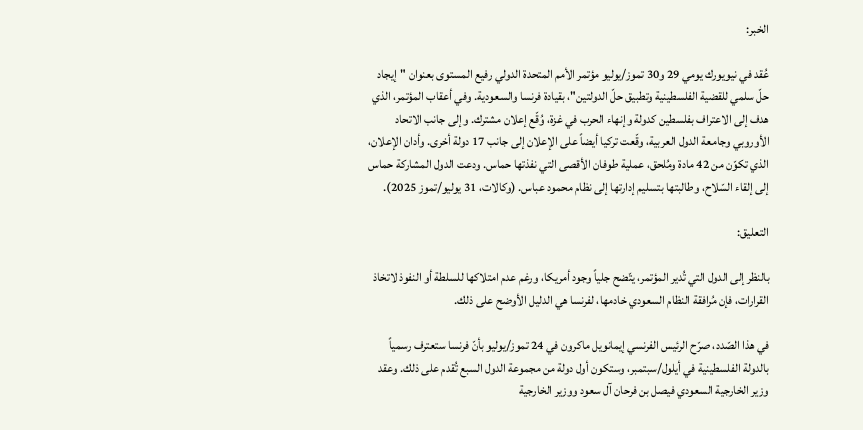الخبر:

عُقد في نيويورك يومي 29 و30 تموز/يوليو مؤتمر الأمم المتحدة الدولي رفيع المستوى بعنوان "إيجاد حلّ سلمي للقضية الفلسطينية وتطبيق حلّ الدولتين"، بقيادة فرنسا والسعودية. وفي أعقاب المؤتمر، الذي هدف إلى الاعتراف بفلسطين كدولة وإنهاء الحرب في غزة، وُقّع إعلان مشترك. وإلى جانب الاتحاد الأوروبي وجامعة الدول العربية، وقّعت تركيا أيضاً على الإعلان إلى جانب 17 دولة أخرى. وأدان الإعلان، الذي تكوّن من 42 مادة ومُلحق، عملية طوفان الأقصى التي نفذتها حماس. ودعت الدول المشاركة حماس إلى إلقاء السّلاح، وطالبتها بتسليم إدارتها إلى نظام محمود عباس. (وكالات، 31 يوليو/تموز 2025).

التعليق:

بالنظر إلى الدول التي تُدير المؤتمر، يتّضح جلياً وجود أمريكا، ورغم عدم امتلاكها للسلطة أو النفوذ لاتخاذ القرارات، فإن مُرافقة النظام السعودي خادمها، لفرنسا هي الدليل الأوضح على ذلك.

في هذا الصّدد، صرّح الرئيس الفرنسي إيمانويل ماكرون في 24 تموز/يوليو بأنّ فرنسا ستعترف رسمياً بالدولة الفلسطينية في أيلول/سبتمبر، وستكون أول دولة من مجموعة الدول السبع تُقدم على ذلك. وعقد وزير الخارجية السعودي فيصل بن فرحان آل سعود ووزير الخارجية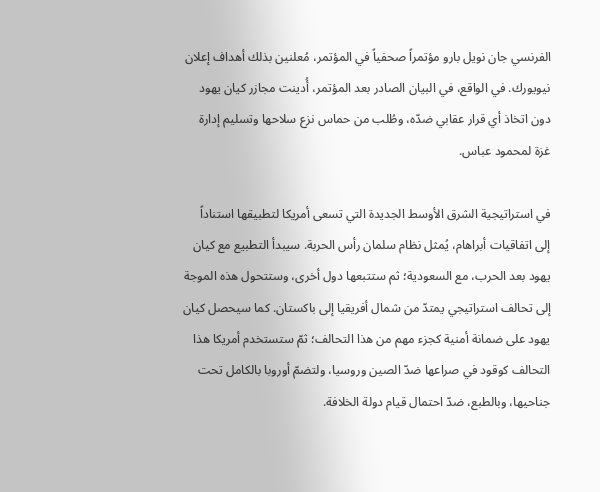الفرنسي جان نويل بارو مؤتمراً صحفياً في المؤتمر، مُعلنين بذلك أهداف إعلان نيويورك. في الواقع، في البيان الصادر بعد المؤتمر، أُدينت مجازر كيان يهود دون اتخاذ أي قرار عقابي ضدّه، وطُلب من حماس نزع سلاحها وتسليم إدارة غزة لمحمود عباس.

في استراتيجية الشرق الأوسط الجديدة التي تسعى أمريكا لتطبيقها استناداً إلى اتفاقيات أبراهام، يُمثل نظام سلمان رأس الحربة. سيبدأ التطبيع مع كيان يهود بعد الحرب، مع السعودية؛ ثم ستتبعها دول أخرى، وستتحول هذه الموجة إلى تحالف استراتيجي يمتدّ من شمال أفريقيا إلى باكستان. كما سيحصل كيان يهود على ضمانة أمنية كجزء مهم من هذا التحالف؛ ثمّ ستستخدم أمريكا هذا التحالف كوقود في صراعها ضدّ الصين وروسيا، ولتضمّ أوروبا بالكامل تحت جناحيها، وبالطبع، ضدّ احتمال قيام دولة الخلافة.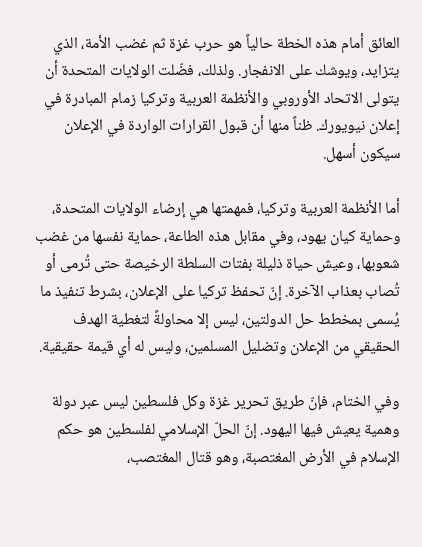العائق أمام هذه الخطة حالياً هو حرب غزة ثم غضب الأمة، الذي يتزايد، ويوشك على الانفجار. ولذلك، فضّلت الولايات المتحدة أن يتولى الاتحاد الأوروبي والأنظمة العربية وتركيا زمام المبادرة في إعلان نيويورك. ظناً منها أن قبول القرارات الواردة في الإعلان سيكون أسهل.

أما الأنظمة العربية وتركيا، فمهمتها هي إرضاء الولايات المتحدة، وحماية كيان يهود، وفي مقابل هذه الطاعة، حماية نفسها من غضب شعوبها، وعيش حياة ذليلة بفتات السلطة الرخيصة حتى تُرمى أو تُصاب بعذاب الآخرة. إنّ تحفظ تركيا على الإعلان، بشرط تنفيذ ما يُسمى بمخطط حل الدولتين، ليس إلا محاولةً لتغطية الهدف الحقيقي من الإعلان وتضليل المسلمين، وليس له أي قيمة حقيقية.

وفي الختام، فإنّ طريق تحرير غزة وكل فلسطين ليس عبر دولة وهمية يعيش فيها اليهود. إنّ الحلّ الإسلامي لفلسطين هو حكم الإسلام في الأرض المغتصبة، وهو قتال المغتصب،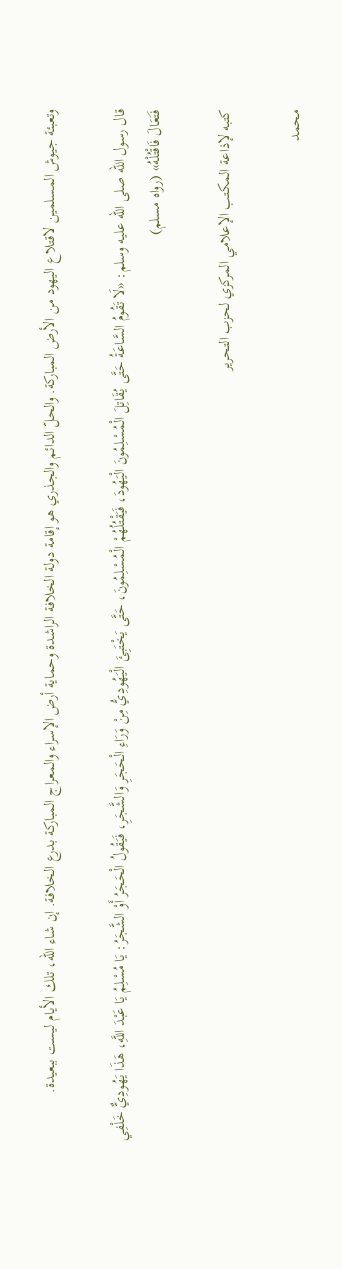وتعبئة جيوش المسلمين لاقتلاع اليهود من الأرض المباركة. والحلّ الدائم والجذري هو إقامة دولة الخلافة الراشدة وحماية أرض الإسراء والمعراج المباركة بدرع الخلافة. إن شاء الله، تلك الأيام ليست ببعيدة.

قال رسول الله صلى الله عليه وسلم: «لَا تَقُومُ السَّاعَةُ حَتَّى يُقَاتِلَ الْمُسْلِمُونَ الْيَهُودَ، فَيَقْتُلُهُمْ الْمُسْلِمُونَ، حَتَّى يَخْتَبِئَ الْيَهُودِيُّ مِنْ وَرَاءِ الْحَجَرِ وَالشَّجَرِ، فَيَقُولُ الْحَجَرُ أَوْ الشَّجَرُ: يَا مُسْلِمُ يَا عَبْدَ اللَّهِ، هَذَا يَهُودِيٌّ خَلْفِي فَتَعَالَ فَاقْتُلْهُ» (رواه مسلم)

كتبه لإذاعة المكتب الإعلامي المركزي لحزب التحرير

محمد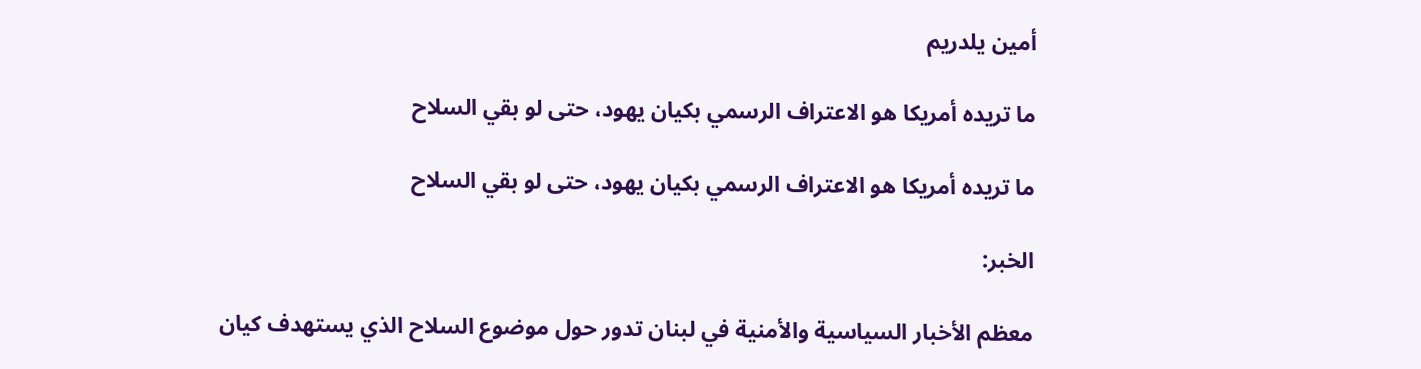أمين يلدريم

ما تريده أمريكا هو الاعتراف الرسمي بكيان يهود، حتى لو بقي السلاح

ما تريده أمريكا هو الاعتراف الرسمي بكيان يهود، حتى لو بقي السلاح

الخبر:

معظم الأخبار السياسية والأمنية في لبنان تدور حول موضوع السلاح الذي يستهدف كيان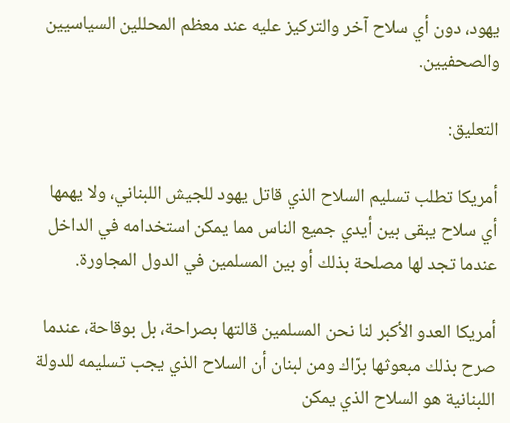يهود، دون أي سلاح آخر والتركيز عليه عند معظم المحللين السياسيين والصحفيين.

التعليق:

أمريكا تطلب تسليم السلاح الذي قاتل يهود للجيش اللبناني، ولا يهمها أي سلاح يبقى بين أيدي جميع الناس مما يمكن استخدامه في الداخل عندما تجد لها مصلحة بذلك أو بين المسلمين في الدول المجاورة.

أمريكا العدو الأكبر لنا نحن المسلمين قالتها بصراحة، بل بوقاحة، عندما صرح بذلك مبعوثها برّاك ومن لبنان أن السلاح الذي يجب تسليمه للدولة اللبنانية هو السلاح الذي يمكن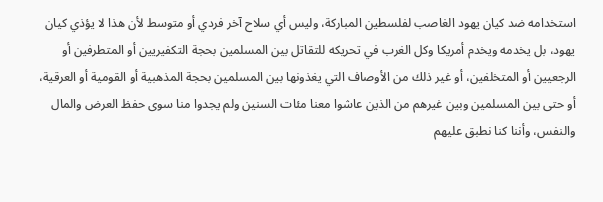استخدامه ضد كيان يهود الغاصب لفلسطين المباركة، وليس أي سلاح آخر فردي أو متوسط لأن هذا لا يؤذي كيان يهود، بل يخدمه ويخدم أمريكا وكل الغرب في تحريكه للتقاتل بين المسلمين بحجة التكفيريين أو المتطرفين أو الرجعيين أو المتخلفين، أو غير ذلك من الأوصاف التي يغذونها بين المسلمين بحجة المذهبية أو القومية أو العرقية، أو حتى بين المسلمين وبين غيرهم من الذين عاشوا معنا مئات السنين ولم يجدوا منا سوى حفظ العرض والمال والنفس، وأننا كنا نطبق عليهم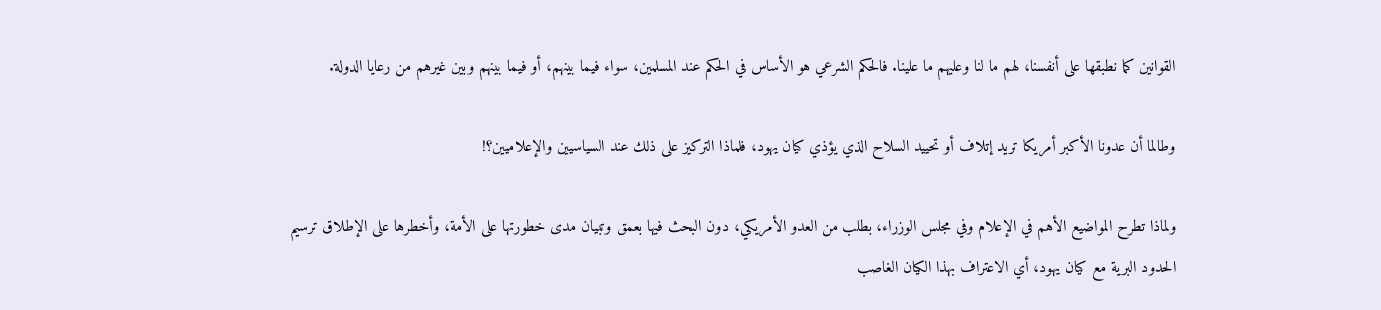القوانين كما نطبقها على أنفسنا، لهم ما لنا وعليهم ما علينا. فالحكم الشرعي هو الأساس في الحكم عند المسلمين، سواء فيما بينهم، أو فيما بينهم وبين غيرهم من رعايا الدولة.

وطالما أن عدونا الأكبر أمريكا تريد إتلاف أو تحييد السلاح الذي يؤذي كيان يهود، فلماذا التركيز على ذلك عند السياسيين والإعلاميين؟!

ولماذا تطرح المواضيع الأهم في الإعلام وفي مجلس الوزراء، بطلب من العدو الأمريكي، دون البحث فيها بعمق وتبيان مدى خطورتها على الأمة، وأخطرها على الإطلاق ترسيم الحدود البرية مع كيان يهود، أي الاعتراف بهذا الكيان الغاصب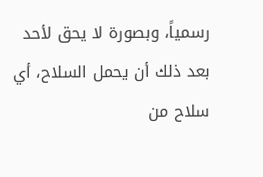رسمياً، وبصورة لا يحق لأحد بعد ذلك أن يحمل السلاح، أي سلاح من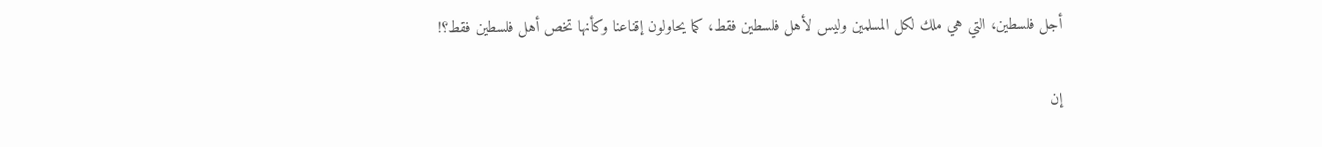أجل فلسطين، التي هي ملك لكل المسلمين وليس لأهل فلسطين فقط، كما يحاولون إقناعنا وكأنها تخص أهل فلسطين فقط؟!

إن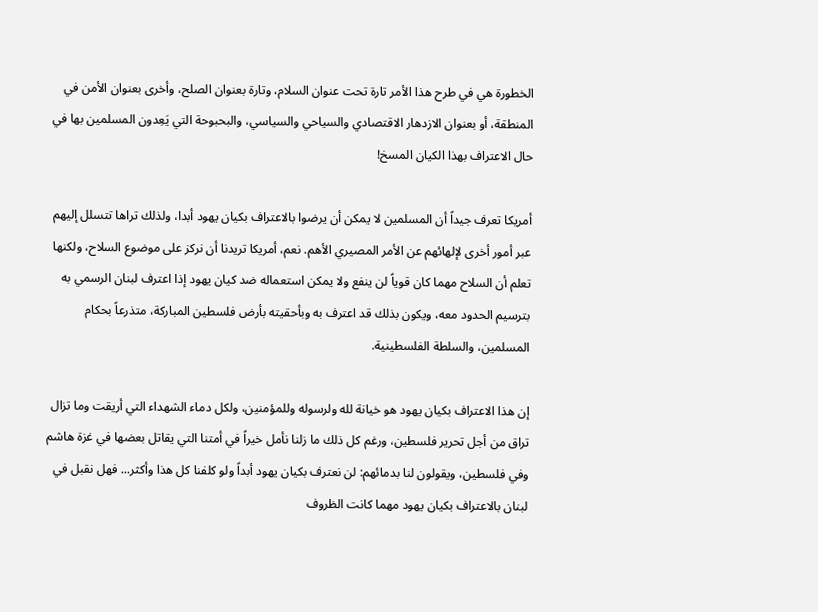الخطورة هي في طرح هذا الأمر تارة تحت عنوان السلام، وتارة بعنوان الصلح، وأخرى بعنوان الأمن في المنطقة، أو بعنوان الازدهار الاقتصادي والسياحي والسياسي، والبحبوحة التي يَعِدون المسلمين بها في حال الاعتراف بهذا الكيان المسخ!

أمريكا تعرف جيداً أن المسلمين لا يمكن أن يرضوا بالاعتراف بكيان يهود أبدا، ولذلك تراها تتسلل إليهم عبر أمور أخرى لإلهائهم عن الأمر المصيري الأهم. نعم، أمريكا تريدنا أن نركز على موضوع السلاح، ولكنها تعلم أن السلاح مهما كان قوياً لن ينفع ولا يمكن استعماله ضد كيان يهود إذا اعترف لبنان الرسمي به بترسيم الحدود معه، ويكون بذلك قد اعترف به وبأحقيته بأرض فلسطين المباركة، متذرعاً بحكام المسلمين، والسلطة الفلسطينية.

إن هذا الاعتراف بكيان يهود هو خيانة لله ولرسوله وللمؤمنين، ولكل دماء الشهداء التي أريقت وما تزال تراق من أجل تحرير فلسطين، ورغم كل ذلك ما زلنا نأمل خيراً في أمتنا التي يقاتل بعضها في غزة هاشم وفي فلسطين، ويقولون لنا بدمائهم: لن نعترف بكيان يهود أبداً ولو كلفنا كل هذا وأكثر... فهل نقبل في لبنان بالاعتراف بكيان يهود مهما كانت الظروف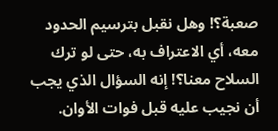صعبة؟! وهل نقبل بترسيم الحدود معه، أي الاعتراف به، حتى لو ترك السلاح معنا؟! إنه السؤال الذي يجب أن نجيب عليه قبل فوات الأوان.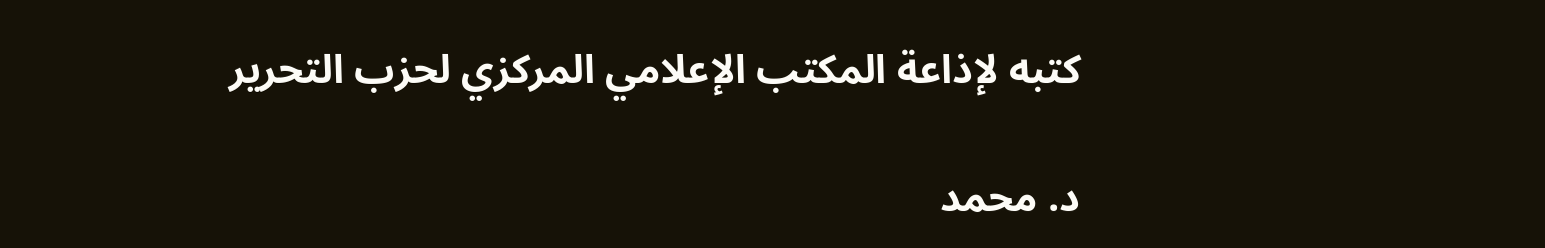كتبه لإذاعة المكتب الإعلامي المركزي لحزب التحرير

د. محمد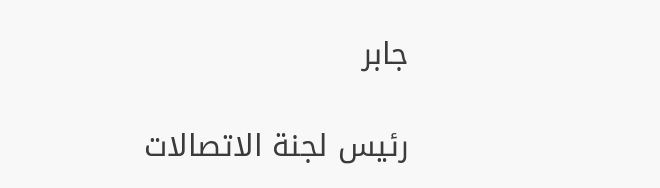جابر

رئيس لجنة الاتصالات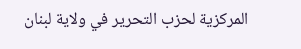المركزية لحزب التحرير في ولاية لبنان